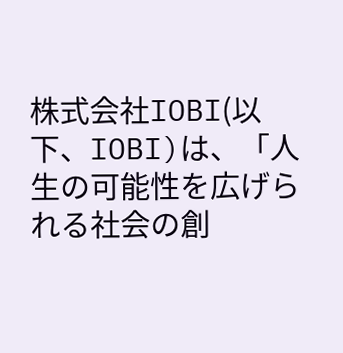株式会社IOBI(以下、IOBI)は、「人生の可能性を広げられる社会の創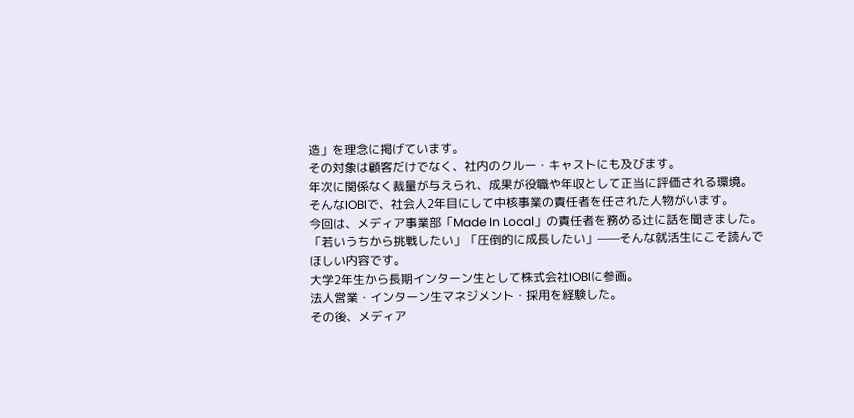造」を理念に掲げています。
その対象は顧客だけでなく、社内のクルー・キャストにも及びます。
年次に関係なく裁量が与えられ、成果が役職や年収として正当に評価される環境。
そんなIOBIで、社会人2年目にして中核事業の責任者を任された人物がいます。
今回は、メディア事業部「Made In Local」の責任者を務める辻に話を聞きました。
「若いうちから挑戦したい」「圧倒的に成長したい」——そんな就活生にこそ読んでほしい内容です。
大学2年生から長期インターン生として株式会社IOBIに参画。
法人営業・インターン生マネジメント・採用を経験した。
その後、メディア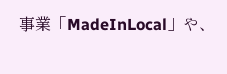事業「MadeInLocal」や、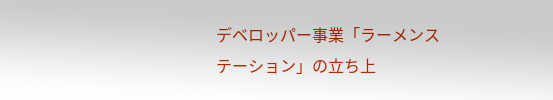デベロッパー事業「ラーメンステーション」の立ち上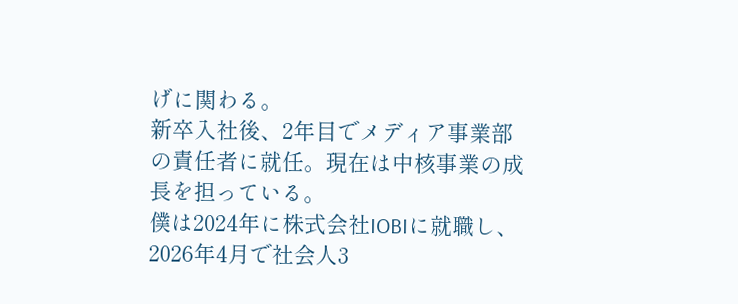げに関わる。
新卒入社後、2年目でメディア事業部の責任者に就任。現在は中核事業の成長を担っている。
僕は2024年に株式会社IOBIに就職し、2026年4月で社会人3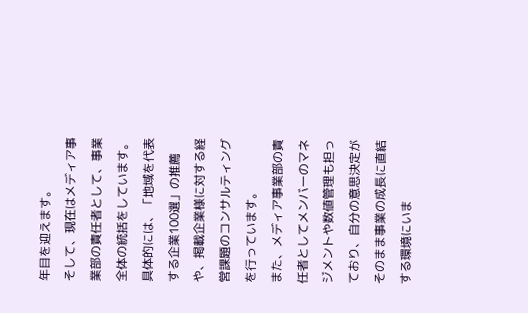年目を迎えます。
そして、現在はメディア事業部の責任者として、事業全体の統括をしています。
具体的には、「地域を代表する企業100選」の推薦や、掲載企業様に対する経営課題のコンサルティングを行っています。
また、メディア事業部の責任者としてメンバーのマネジメントや数値管理も担っており、自分の意思決定がそのまま事業の成長に直結する環境にいま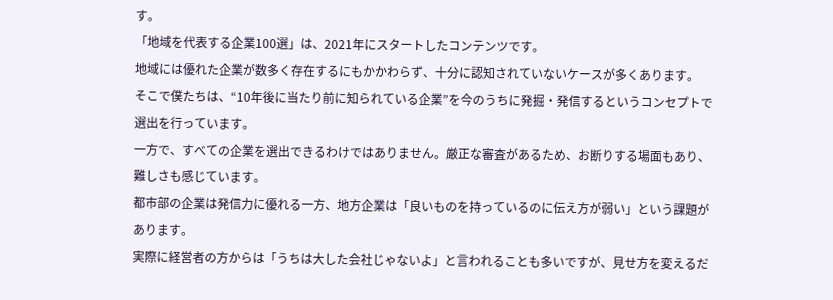す。
「地域を代表する企業100選」は、2021年にスタートしたコンテンツです。
地域には優れた企業が数多く存在するにもかかわらず、十分に認知されていないケースが多くあります。
そこで僕たちは、“10年後に当たり前に知られている企業”を今のうちに発掘・発信するというコンセプトで選出を行っています。
一方で、すべての企業を選出できるわけではありません。厳正な審査があるため、お断りする場面もあり、難しさも感じています。
都市部の企業は発信力に優れる一方、地方企業は「良いものを持っているのに伝え方が弱い」という課題があります。
実際に経営者の方からは「うちは大した会社じゃないよ」と言われることも多いですが、見せ方を変えるだ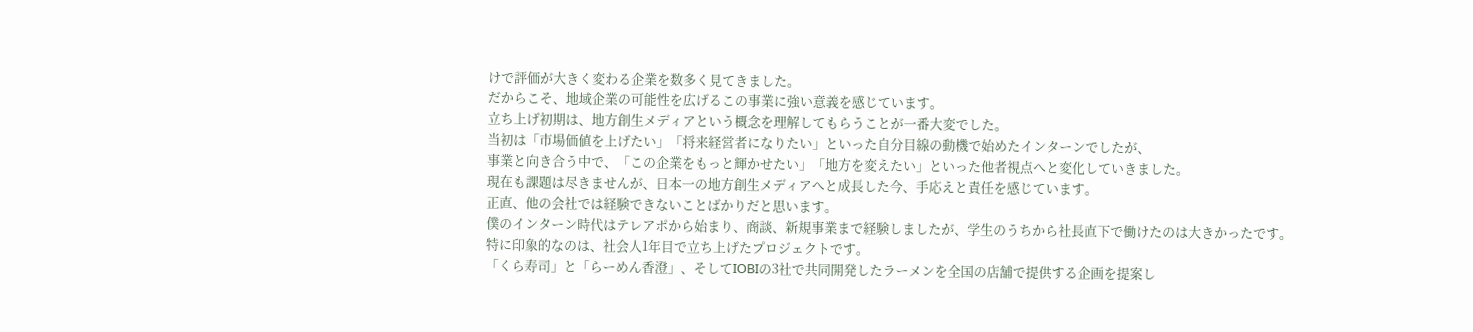けで評価が大きく変わる企業を数多く見てきました。
だからこそ、地域企業の可能性を広げるこの事業に強い意義を感じています。
立ち上げ初期は、地方創生メディアという概念を理解してもらうことが一番大変でした。
当初は「市場価値を上げたい」「将来経営者になりたい」といった自分目線の動機で始めたインターンでしたが、
事業と向き合う中で、「この企業をもっと輝かせたい」「地方を変えたい」といった他者視点へと変化していきました。
現在も課題は尽きませんが、日本一の地方創生メディアへと成長した今、手応えと責任を感じています。
正直、他の会社では経験できないことばかりだと思います。
僕のインターン時代はテレアポから始まり、商談、新規事業まで経験しましたが、学生のうちから社長直下で働けたのは大きかったです。
特に印象的なのは、社会人1年目で立ち上げたプロジェクトです。
「くら寿司」と「らーめん香澄」、そしてIOBIの3社で共同開発したラーメンを全国の店舗で提供する企画を提案し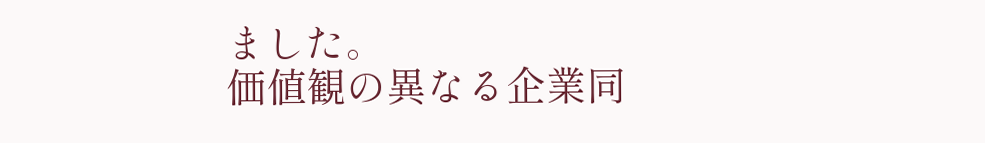ました。
価値観の異なる企業同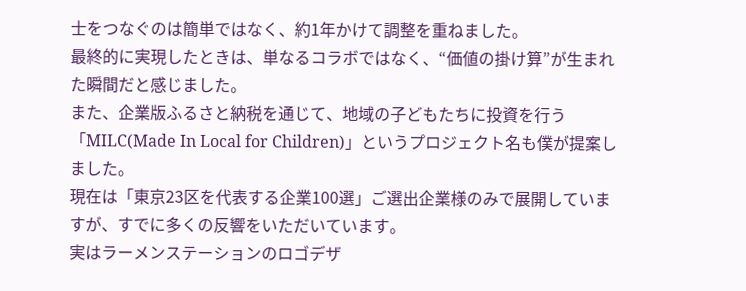士をつなぐのは簡単ではなく、約1年かけて調整を重ねました。
最終的に実現したときは、単なるコラボではなく、“価値の掛け算”が生まれた瞬間だと感じました。
また、企業版ふるさと納税を通じて、地域の子どもたちに投資を行う「MILC(Made In Local for Children)」というプロジェクト名も僕が提案しました。
現在は「東京23区を代表する企業100選」ご選出企業様のみで展開していますが、すでに多くの反響をいただいています。
実はラーメンステーションのロゴデザ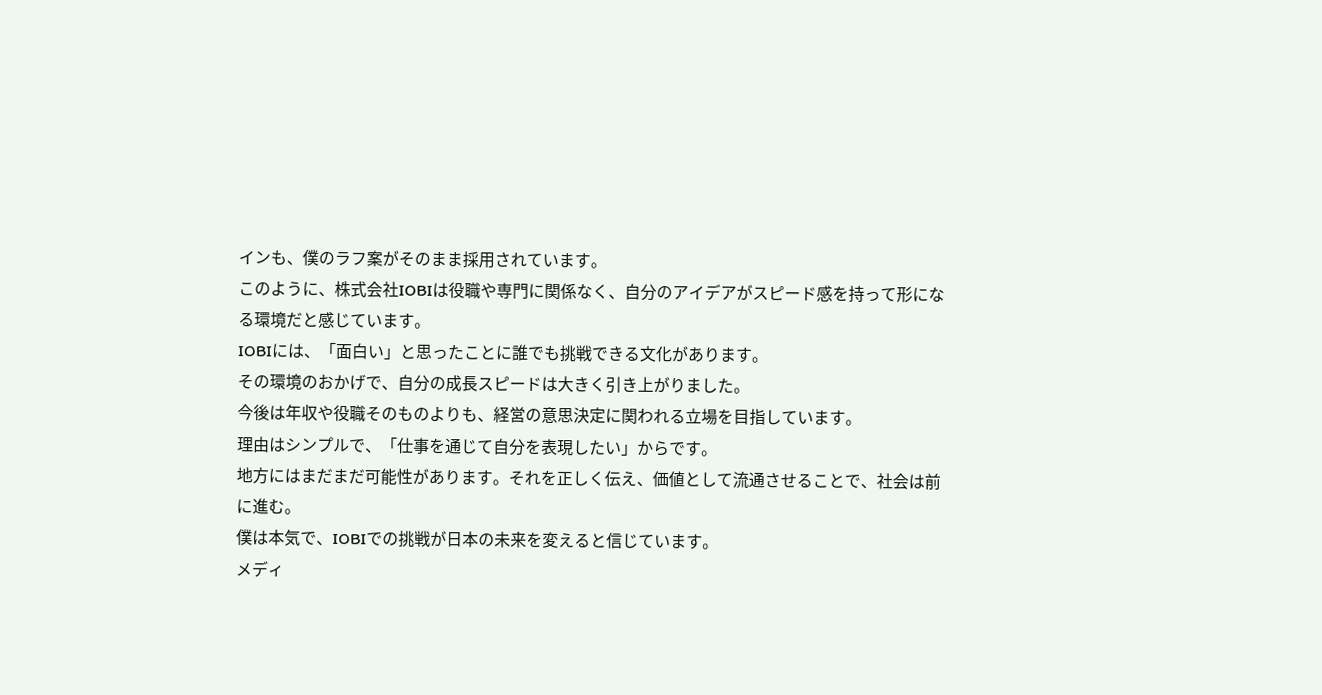インも、僕のラフ案がそのまま採用されています。
このように、株式会社IOBIは役職や専門に関係なく、自分のアイデアがスピード感を持って形になる環境だと感じています。
IOBIには、「面白い」と思ったことに誰でも挑戦できる文化があります。
その環境のおかげで、自分の成長スピードは大きく引き上がりました。
今後は年収や役職そのものよりも、経営の意思決定に関われる立場を目指しています。
理由はシンプルで、「仕事を通じて自分を表現したい」からです。
地方にはまだまだ可能性があります。それを正しく伝え、価値として流通させることで、社会は前に進む。
僕は本気で、IOBIでの挑戦が日本の未来を変えると信じています。
メディ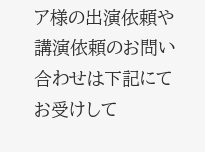ア様の出演依頼や講演依頼のお問い合わせは下記にてお受けして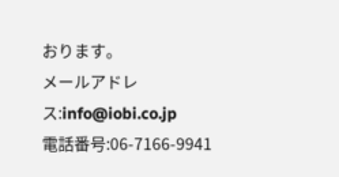おります。
メールアドレス:info@iobi.co.jp
電話番号:06-7166-9941